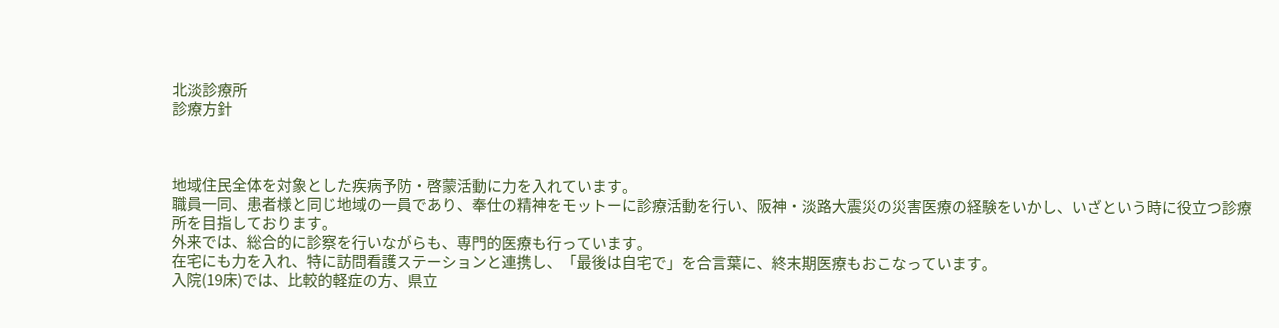北淡診療所
診療方針



地域住民全体を対象とした疾病予防・啓蒙活動に力を入れています。
職員一同、患者様と同じ地域の一員であり、奉仕の精神をモットーに診療活動を行い、阪神・淡路大震災の災害医療の経験をいかし、いざという時に役立つ診療所を目指しております。
外来では、総合的に診察を行いながらも、専門的医療も行っています。
在宅にも力を入れ、特に訪問看護ステーションと連携し、「最後は自宅で」を合言葉に、終末期医療もおこなっています。
入院(19床)では、比較的軽症の方、県立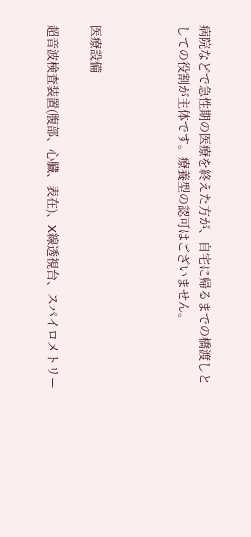病院などで急性期の医療を終えた方が、自宅に帰るまでの橋渡しとしての役割が主体です。療養型の認可はございません。



医療設備

超音波検査装置(腹部、心臓、表在)、X線透視台、スパイロメトリー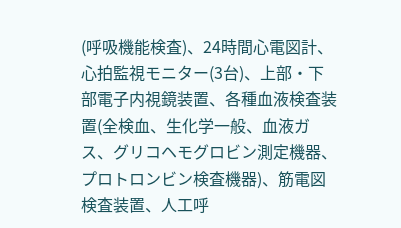(呼吸機能検査)、24時間心電図計、心拍監視モニター(3台)、上部・下部電子内視鏡装置、各種血液検査装置(全検血、生化学一般、血液ガス、グリコヘモグロビン測定機器、プロトロンビン検査機器)、筋電図検査装置、人工呼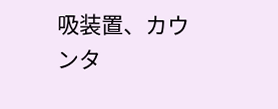吸装置、カウンタ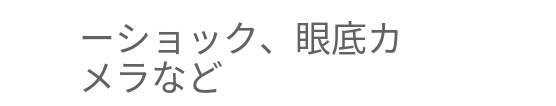ーショック、眼底カメラなど